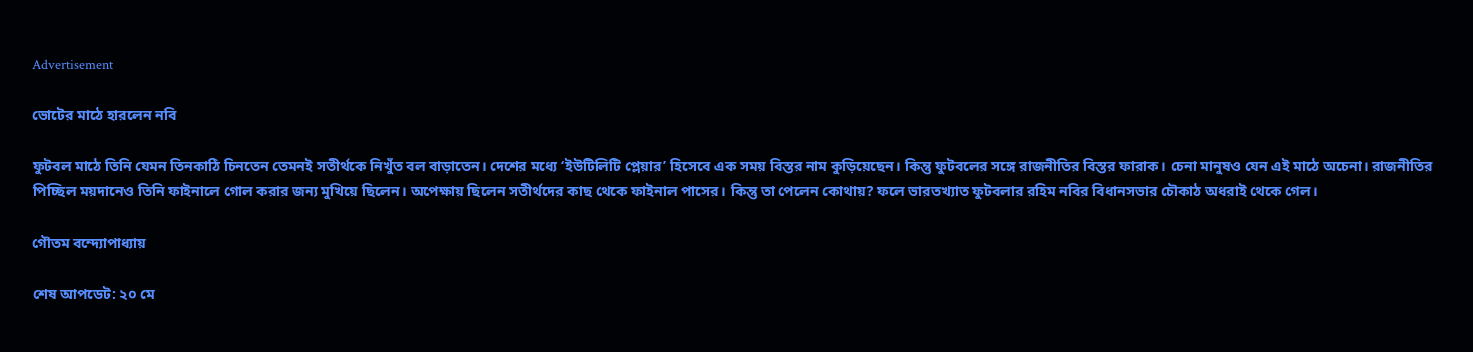Advertisement

ভোটের মাঠে হারলেন নবি

ফুটবল মাঠে তিনি যেমন তিনকাঠি চিনতেন তেমনই সতীর্থকে নিখুঁত বল বাড়াতেন। দেশের মধ্যে ‘ইউটিলিটি প্লেয়ার’ হিসেবে এক সময় বিস্তর নাম কুড়িয়েছেন। কিন্তু ফুটবলের সঙ্গে রাজনীতির বিস্তর ফারাক। চেনা মানুষও যেন এই মাঠে অচেনা। রাজনীতির পিচ্ছিল ময়দানেও তিনি ফাইনালে গোল করার জন্য মুখিয়ে ছিলেন। অপেক্ষায় ছিলেন সতীর্থদের কাছ থেকে ফাইনাল পাসের। কিন্তু তা পেলেন কোথায়? ফলে ভারতখ্যাত ফুটবলার রহিম নবির বিধানসভার চৌকাঠ অধরাই থেকে গেল।

গৌতম বন্দ্যোপাধ্যায়

শেষ আপডেট: ২০ মে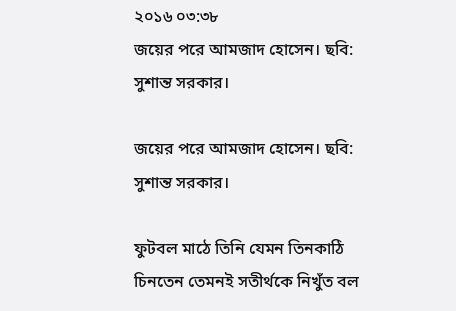২০১৬ ০৩:৩৮
জয়ের পরে আমজাদ হোসেন। ছবি: সুশান্ত সরকার।

জয়ের পরে আমজাদ হোসেন। ছবি: সুশান্ত সরকার।

ফুটবল মাঠে তিনি যেমন তিনকাঠি চিনতেন তেমনই সতীর্থকে নিখুঁত বল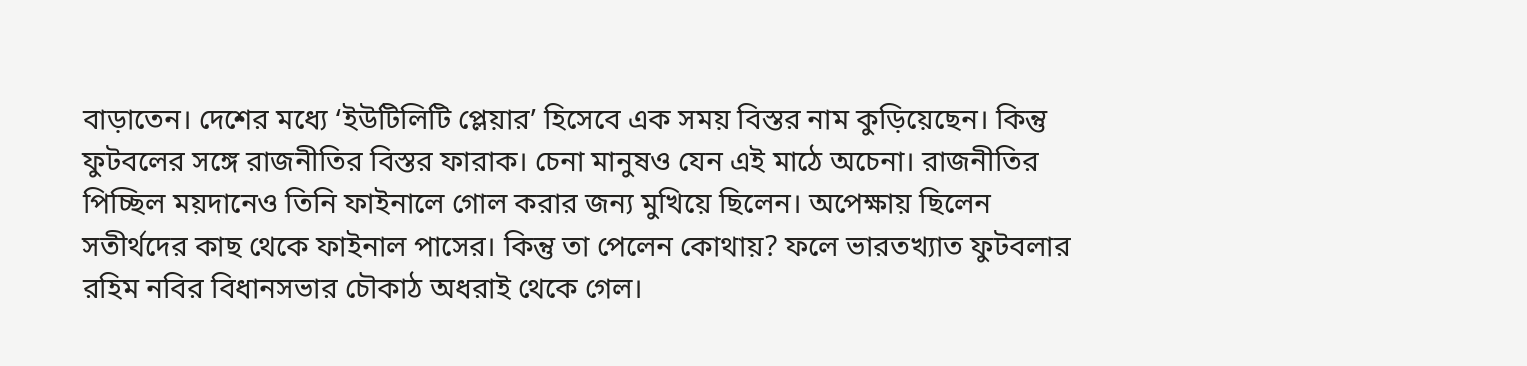বাড়াতেন। দেশের মধ্যে ‘ইউটিলিটি প্লেয়ার’ হিসেবে এক সময় বিস্তর নাম কুড়িয়েছেন। কিন্তু ফুটবলের সঙ্গে রাজনীতির বিস্তর ফারাক। চেনা মানুষও যেন এই মাঠে অচেনা। রাজনীতির পিচ্ছিল ময়দানেও তিনি ফাইনালে গোল করার জন্য মুখিয়ে ছিলেন। অপেক্ষায় ছিলেন সতীর্থদের কাছ থেকে ফাইনাল পাসের। কিন্তু তা পেলেন কোথায়? ফলে ভারতখ্যাত ফুটবলার রহিম নবির বিধানসভার চৌকাঠ অধরাই থেকে গেল।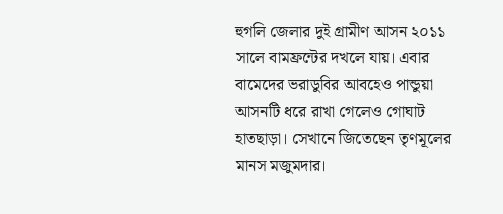হুগলি জেলার দুই গ্রামীণ আসন ২০১১ সালে বামফ্রন্টের দখলে যায়। এবার বামেদের ভরাডুবির আবহেও পান্ডুয়া আসনটি ধরে রাখা গেলেও গোঘাট হাতছাড়া। সেখানে জিতেছেন তৃণমূলের মানস মজুমদার।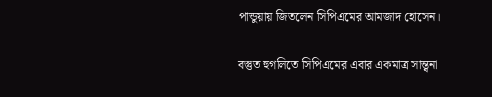পান্ডুয়ায় জিতলেন সিপিএমের আমজাদ হোসেন।

বস্তুত হুগলিতে সিপিএমের এবার একমাত্র সান্ত্বনা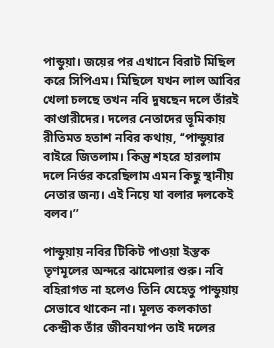পান্ডুয়া। জয়ের পর এখানে বিরাট মিছিল করে সিপিএম। মিছিলে যখন লাল আবির খেলা চলছে তখন নবি দুষছেন দলে তাঁরই কাণ্ডারীদের। দলের নেতাদের ভূমিকায় রীতিমত হতাশ নবির কথায়, ‘‘পান্ডুয়ার বাইরে জিতলাম। কিন্তু শহরে হারলাম দলে নির্ভর করেছিলাম এমন কিছু স্থানীয় নেতার জন্য। এই নিয়ে যা বলার দলকেই বলব।’’

পান্ডুয়ায় নবির টিকিট পাওয়া ইস্তক তৃণমূলের অন্দরে ঝামেলার শুরু। নবি বহিরাগত না হলেও তিনি যেহেতু পান্ডুয়ায় সেভাবে থাকেন না। মূলত কলকাতা কেন্দ্রীক তাঁর জীবনযাপন তাই দলের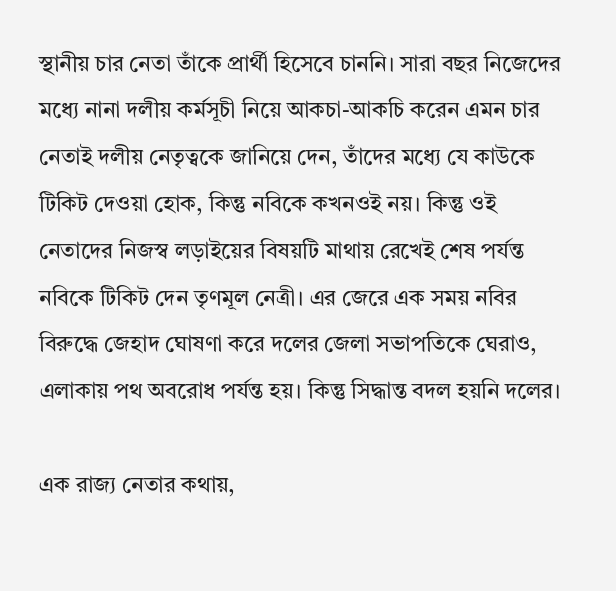স্থানীয় চার নেতা তাঁকে প্রার্থী হিসেবে চাননি। সারা বছর নিজেদের মধ্যে নানা দলীয় কর্মসূচী নিয়ে আকচা-আকচি করেন এমন চার নেতাই দলীয় নেতৃত্বকে জানিয়ে দেন, তাঁদের মধ্যে যে কাউকে টিকিট দেওয়া হোক, কিন্তু নবিকে কখনওই নয়। কিন্তু ওই নেতাদের নিজস্ব লড়াইয়ের বিষয়টি মাথায় রেখেই শেষ পর্যন্ত নবিকে টিকিট দেন তৃণমূল নেত্রী। এর জেরে এক সময় নবির বিরুদ্ধে জেহাদ ঘোষণা করে দলের জেলা সভাপতিকে ঘেরাও, এলাকায় পথ অবরোধ পর্যন্ত হয়। কিন্তু সিদ্ধান্ত বদল হয়নি দলের।

এক রাজ্য নেতার কথায়,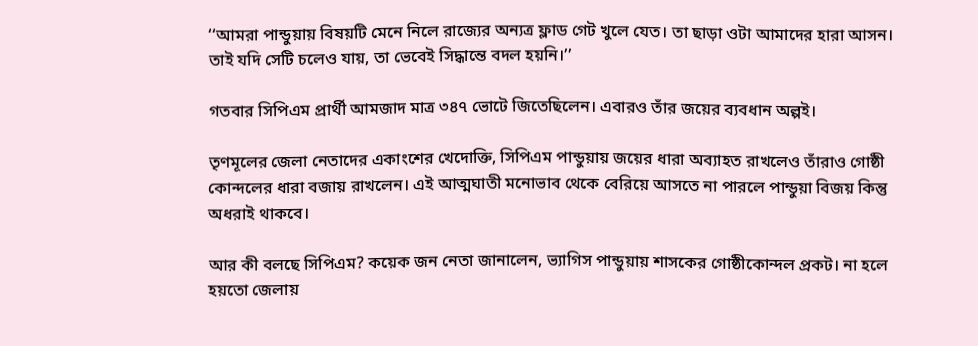‘‘আমরা পান্ডুয়ায় বিষয়টি মেনে নিলে রাজ্যের অন্যত্র ফ্লাড গেট খুলে যেত। তা ছাড়া ওটা আমাদের হারা আসন। তাই যদি সেটি চলেও যায়, তা ভেবেই সিদ্ধান্তে বদল হয়নি।’’

গতবার সিপিএম প্রার্থী আমজাদ মাত্র ৩৪৭ ভোটে জিতেছিলেন। এবারও তাঁর জয়ের ব্যবধান অল্পই।

তৃণমূলের জেলা নেতাদের একাংশের খেদোক্তি, সিপিএম পান্ডুয়ায় জয়ের ধারা অব্যাহত রাখলেও তাঁরাও গোষ্ঠী কোন্দলের ধারা বজায় রাখলেন। এই আত্মঘাতী মনোভাব থেকে বেরিয়ে আসতে না পারলে পান্ডুয়া বিজয় কিন্তু অধরাই থাকবে।

আর কী বলছে সিপিএম? কয়েক জন নেতা জানালেন, ভ্যাগিস পান্ডুয়ায় শাসকের গোষ্ঠীকোন্দল প্রকট। না হলে হয়তো জেলায়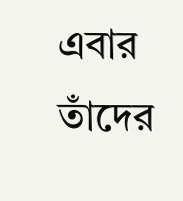এবার তাঁদের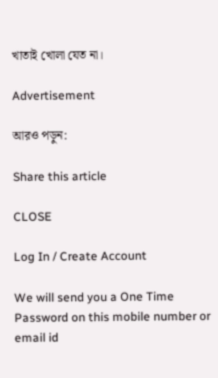খাতাই খোলা যেত না।

Advertisement

আরও পড়ুন:

Share this article

CLOSE

Log In / Create Account

We will send you a One Time Password on this mobile number or email id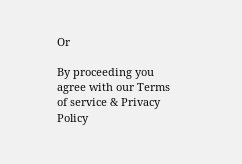Or

By proceeding you agree with our Terms of service & Privacy Policy